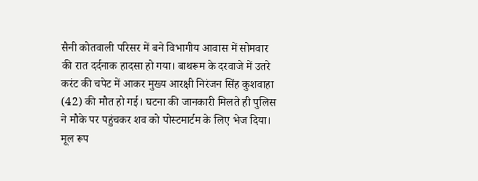सैनी कोतवाली परिसर में बने विभागीय आवास में सोमवार की रात दर्दनाक हादसा हो गया। बाथरूम के दरवाजे में उतरे करंट की चपेट में आकर मुख्य आरक्षी निरंजन सिंह कुशवाहा (42) की मौत हो गई। घटना की जानकारी मिलते ही पुलिस ने मौके पर पहुंचकर शव को पोस्टमार्टम के लिए भेज दिया।
मूल रूप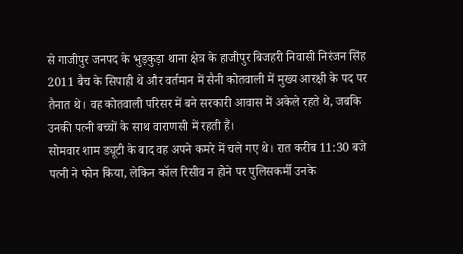से गाजीपुर जनपद के भुड़कुड़ा थाना क्षेत्र के हाजीपुर बिजहरी निवासी निरंजन सिंह 2011 बैच के सिपाही थे और वर्तमान में सैनी कोतवाली में मुख्य आरक्षी के पद पर तैनात थे। वह कोतवाली परिसर में बने सरकारी आवास में अकेले रहते थे, जबकि उनकी पत्नी बच्चों के साथ वाराणसी में रहती हैं।
सोमवार शाम ड्यूटी के बाद वह अपने कमरे में चले गए थे। रात करीब 11:30 बजे पत्नी ने फोन किया, लेकिन कॉल रिसीव न होने पर पुलिसकर्मी उनके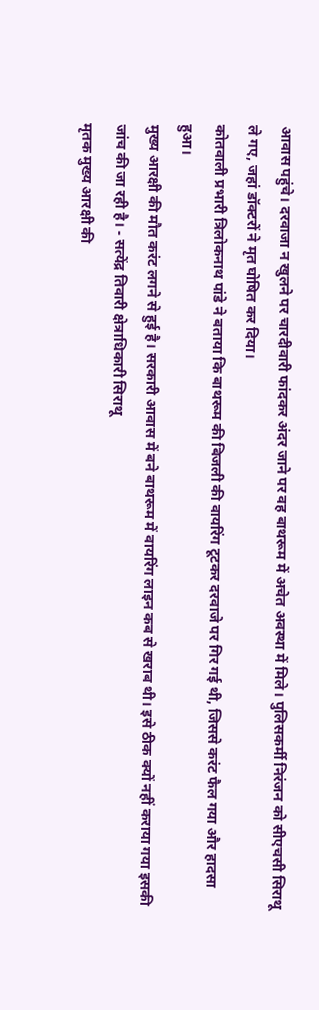आवास पहुंचे। दरवाजा न खुलने पर चारदीवारी फांदकर अंदर जाने पर वह बाथरूम में अचेत अवस्था में मिले। पुलिसकर्मी निरंजन को सीएचसी सिराथू ले गए, जहां डॉक्टरों ने मृत घोषित कर दिया।
कोतवाली प्रभारी त्रिलोकनाथ पांडे ने बताया कि बाथरूम की बिजली की वायरिंग टूटकर दरवाजे पर गिर गई थी, जिससे करंट फैल गया और हादसा हुआ।
मुख्य आरक्षी की मौत करंट लगने से हुई है। सरकारी आवास में बने बाथरूम में वायरिंग लाइन कब से खराब थी। इसे ठीक क्यों नहीं कराया गया इसकी जांच की जा रही है। - सत्येंद्र तिवारी क्षेत्राधिकारी सिराथू
मृतक मुख्य आरक्षी की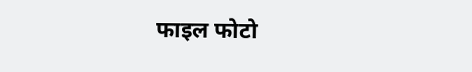फाइल फोटो